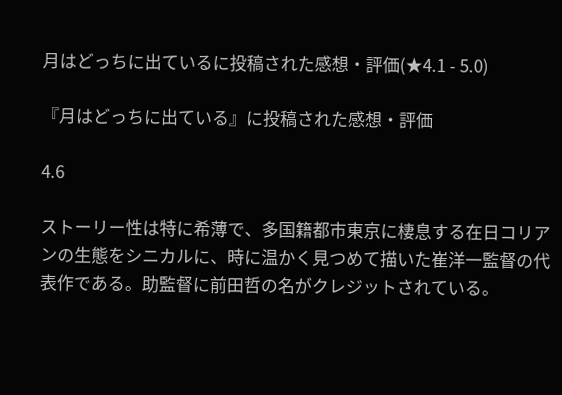月はどっちに出ているに投稿された感想・評価(★4.1 - 5.0)

『月はどっちに出ている』に投稿された感想・評価

4.6

ストーリー性は特に希薄で、多国籍都市東京に棲息する在日コリアンの生態をシニカルに、時に温かく見つめて描いた崔洋一監督の代表作である。助監督に前田哲の名がクレジットされている。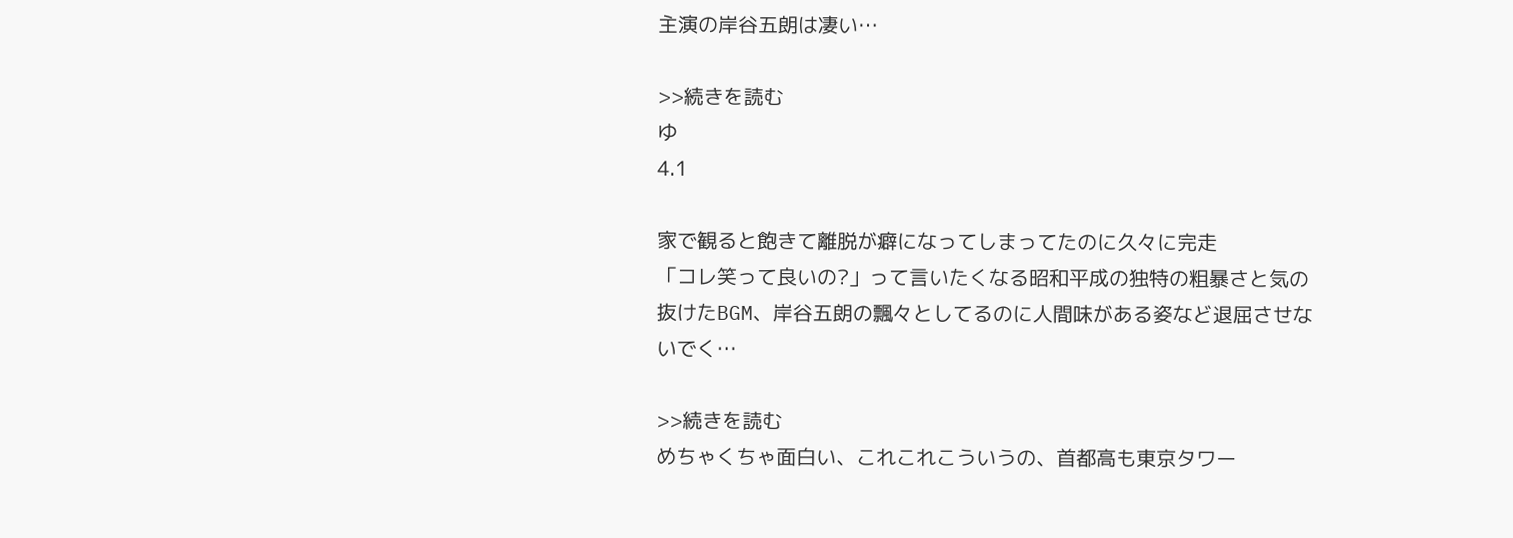主演の岸谷五朗は凄い…

>>続きを読む
ゆ
4.1

家で観ると飽きて離脱が癖になってしまってたのに久々に完走
「コレ笑って良いの?」って言いたくなる昭和平成の独特の粗暴さと気の抜けたBGM、岸谷五朗の飄々としてるのに人間味がある姿など退屈させないでく…

>>続きを読む
めちゃくちゃ面白い、これこれこういうの、首都高も東京タワー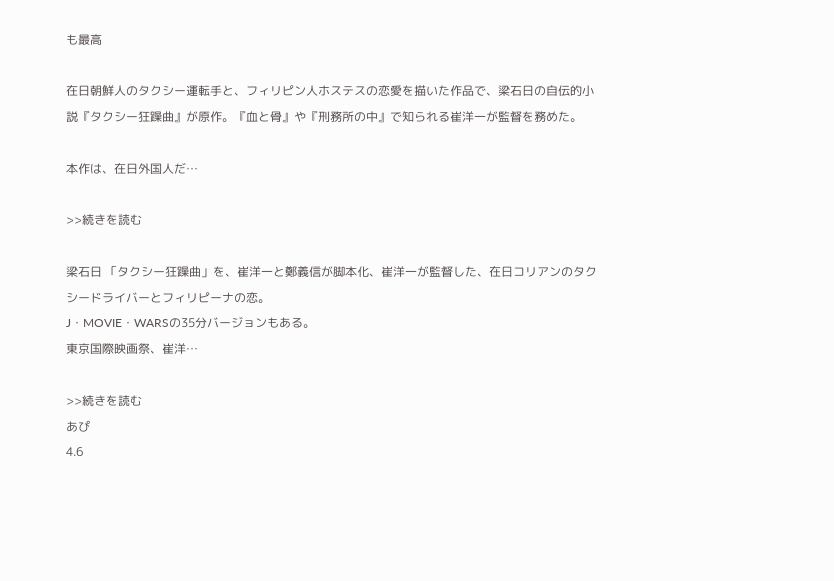も最高

在日朝鮮人のタクシー運転手と、フィリピン人ホステスの恋愛を描いた作品で、梁石日の自伝的小説『タクシー狂躁曲』が原作。『血と骨』や『刑務所の中』で知られる崔洋一が監督を務めた。

本作は、在日外国人だ…

>>続きを読む

梁石日 「タクシー狂躁曲」を、崔洋一と鄭義信が脚本化、崔洋一が監督した、在日コリアンのタクシードライバーとフィリピーナの恋。
J・MOVIE・WARSの35分バージョンもある。
東京国際映画祭、崔洋…

>>続きを読む
あぴ
4.6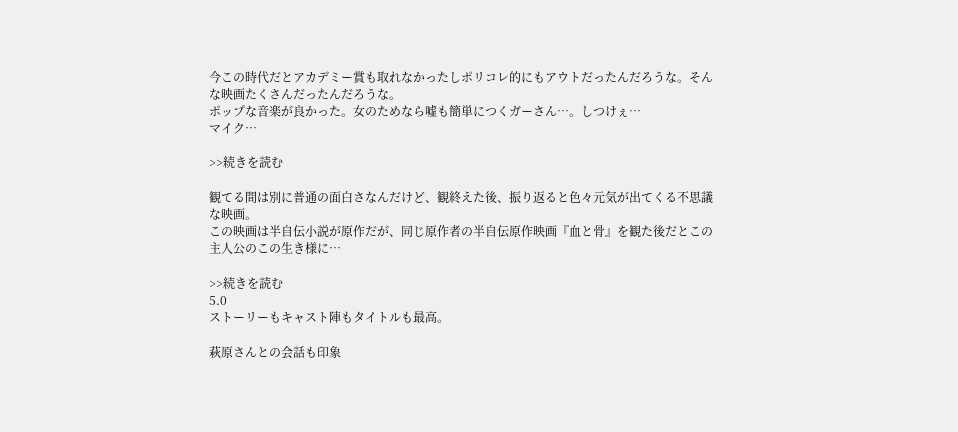今この時代だとアカデミー賞も取れなかったしポリコレ的にもアウトだったんだろうな。そんな映画たくさんだったんだろうな。
ポップな音楽が良かった。女のためなら嘘も簡単につくガーさん…。しつけぇ…
マイク…

>>続きを読む

観てる間は別に普通の面白さなんだけど、観終えた後、振り返ると色々元気が出てくる不思議な映画。
この映画は半自伝小説が原作だが、同じ原作者の半自伝原作映画『血と骨』を観た後だとこの主人公のこの生き様に…

>>続きを読む
5.0
ストーリーもキャスト陣もタイトルも最高。

萩原さんとの会話も印象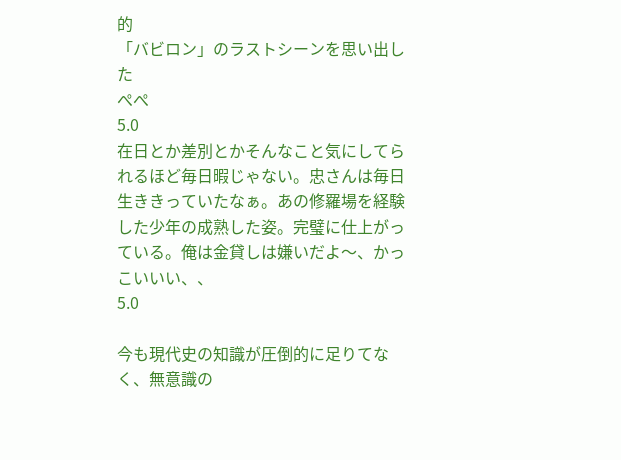的
「バビロン」のラストシーンを思い出した
ぺぺ
5.0
在日とか差別とかそんなこと気にしてられるほど毎日暇じゃない。忠さんは毎日生ききっていたなぁ。あの修羅場を経験した少年の成熟した姿。完璧に仕上がっている。俺は金貸しは嫌いだよ〜、かっこいいい、、
5.0

今も現代史の知識が圧倒的に足りてなく、無意識の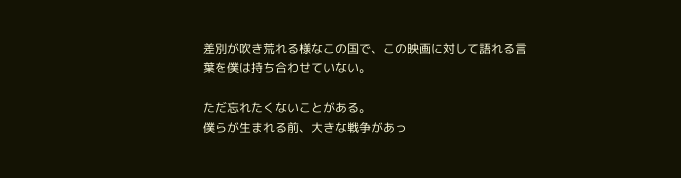差別が吹き荒れる様なこの国で、この映画に対して語れる言葉を僕は持ち合わせていない。

ただ忘れたくないことがある。
僕らが生まれる前、大きな戦争があっ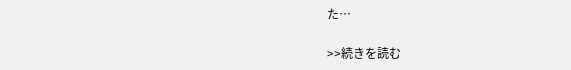た…

>>続きを読む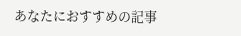あなたにおすすめの記事